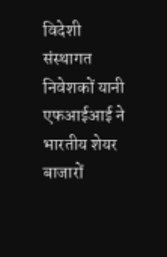विदेशी संस्थागत निवेशकों यानी एफआईआई ने भारतीय शेयर बाजारों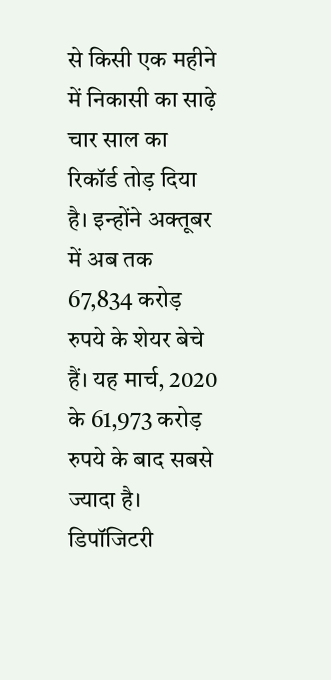से किसी एक महीने में निकासी का साढ़े चार साल का रिकॉर्ड तोड़ दिया है। इन्होंने अक्तूबर में अब तक 67,834 करोड़ रुपये के शेयर बेचे हैं। यह मार्च, 2020 के 61,973 करोड़ रुपये के बाद सबसे ज्यादा है।
डिपॉजिटरी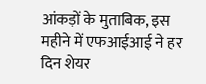आंकड़ों के मुताबिक, इस महीने में एफआईआई ने हर दिन शेयर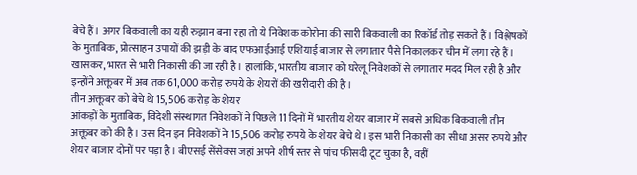बेचे हैं। अगर बिकवाली का यही रुझान बना रहा तो ये निवेशक कोरोना की सारी बिकवाली का रिकॉर्ड तोड़ सकते हैं। विश्लेषकों के मुताबिक, प्रोत्साहन उपायों की झड़ी के बाद एफआईआई एशियाई बाजार से लगातार पैसे निकालकर चीन में लगा रहे हैं। खासकर, भारत से भारी निकासी की जा रही है। हालांकि, भारतीय बाजार को घरेलू निवेशकों से लगातार मदद मिल रही है और इन्होंने अक्तूबर में अब तक 61,000 करोड़ रुपये के शेयरों की खरीदारी की है।
तीन अक्तूबर को बेचे थे 15,506 करोड़ के शेयर
आंकड़ों के मुताबिक, विदेशी संस्थागत निवेशकों ने पिछले 11 दिनों में भारतीय शेयर बाजार में सबसे अधिक बिकवाली तीन अक्तूबर को की है। उस दिन इन निवेशकों ने 15,506 करोड़ रुपये के शेयर बेचे थे। इस भारी निकासी का सीधा असर रुपये और शेयर बाजार दोनों पर पड़ा है। बीएसई सेंसेक्स जहां अपने शीर्ष स्तर से पांच फीसदी टूट चुका है, वहीं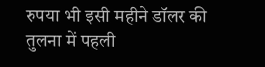रुपया भी इसी महीने डॉलर की तुलना में पहली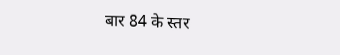बार 84 के स्तर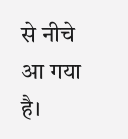से नीचे आ गया है।